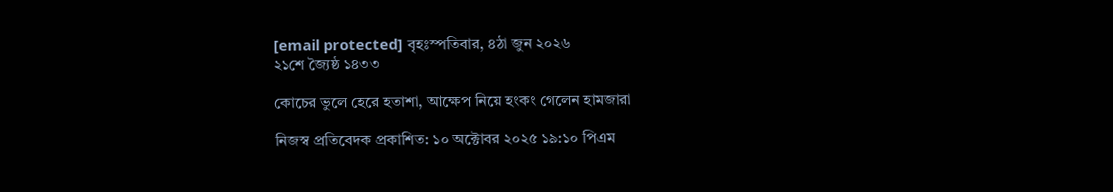[email protected] বৃহঃস্পতিবার, ৪ঠা জুন ২০২৬
২১শে জ্যৈষ্ঠ ১৪৩৩

কোচের ভুলে হেরে হতাশা, আক্ষেপ নিয়ে হংকং গেলেন হামজারা

নিজস্ব প্রতিবেদক প্রকাশিত: ১০ অক্টোবর ২০২৫ ১৯:১০ পিএম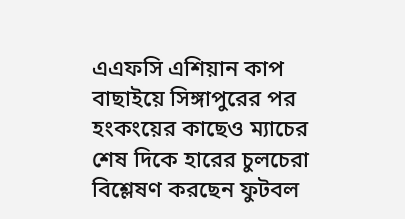এএফসি এশিয়ান কাপ বাছাইয়ে সিঙ্গাপুরের পর হংকংয়ের কাছেও ম্যাচের শেষ দিকে হারের চুলচেরা বিশ্লেষণ করছেন ফুটবল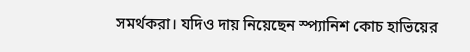সমর্থকরা। যদিও দায় নিয়েছেন স্প্যানিশ কোচ হাভিয়ের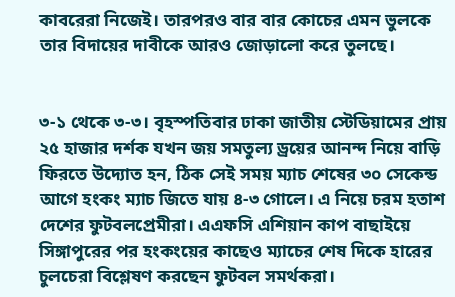কাবরেরা নিজেই। তারপরও বার বার কোচের এমন ভুলকে তার বিদায়ের দাবীকে আরও জোড়ালো করে তুলছে।


৩-১ থেকে ৩-৩। বৃহস্পতিবার ঢাকা জাতীয় স্টেডিয়ামের প্রায় ২৫ হাজার দর্শক যখন জয় সমতুল্য ড্রয়ের আনন্দ নিয়ে বাড়ি ফিরতে উদ্যোত হন, ঠিক সেই সময় ম্যাচ শেষের ৩০ সেকেন্ড আগে হংকং ম্যাচ জিতে যায় ৪-৩ গোলে। এ নিয়ে চরম হতাশ দেশের ফুটবলপ্রেমীরা। এএফসি এশিয়ান কাপ বাছাইয়ে সিঙ্গাপুরের পর হংকংয়ের কাছেও ম্যাচের শেষ দিকে হারের চুলচেরা বিশ্লেষণ করছেন ফুটবল সমর্থকরা।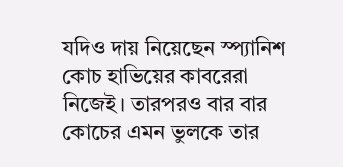যদিও দায় নিয়েছেন স্প্যানিশ কোচ হাভিয়ের কাবরেরা নিজেই। তারপরও বার বার কোচের এমন ভুলকে তার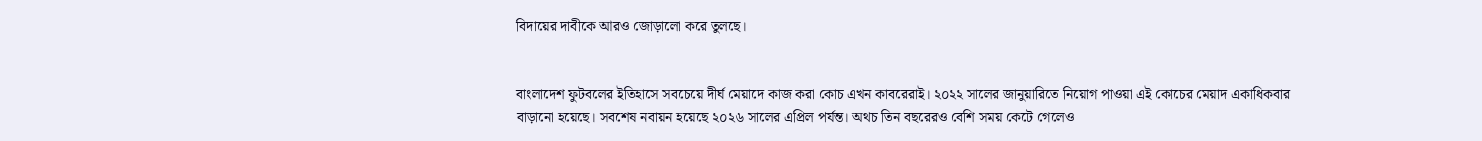বিদায়ের দাবীকে আরও জোড়ালো করে তুলছে।


বাংলাদেশ ফুটবলের ইতিহাসে সবচেয়ে দীর্ঘ মেয়াদে কাজ করা কোচ এখন কাবরেরাই। ২০২২ সালের জানুয়ারিতে নিয়োগ পাওয়া এই কোচের মেয়াদ একাধিকবার বাড়ানো হয়েছে। সবশেষ নবায়ন হয়েছে ২০২৬ সালের এপ্রিল পর্যন্ত। অথচ তিন বছরেরও বেশি সময় কেটে গেলেও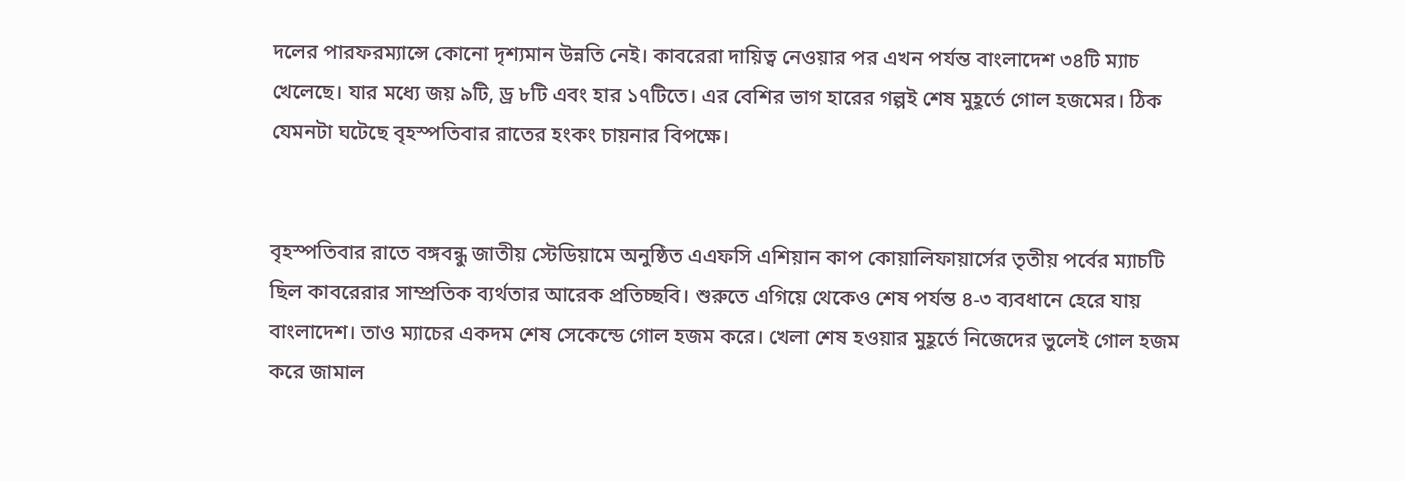দলের পারফরম্যান্সে কোনো দৃশ্যমান উন্নতি নেই। কাবরেরা দায়িত্ব নেওয়ার পর এখন পর্যন্ত বাংলাদেশ ৩৪টি ম্যাচ খেলেছে। যার মধ্যে জয় ৯টি, ড্র ৮টি এবং হার ১৭টিতে। এর বেশির ভাগ হারের গল্পই শেষ মুহূর্তে গোল হজমের। ঠিক যেমনটা ঘটেছে বৃহস্পতিবার রাতের হংকং চায়নার বিপক্ষে।


বৃহস্পতিবার রাতে বঙ্গবন্ধু জাতীয় স্টেডিয়ামে অনুষ্ঠিত এএফসি এশিয়ান কাপ কোয়ালিফায়ার্সের তৃতীয় পর্বের ম্যাচটি ছিল কাবরেরার সাম্প্রতিক ব্যর্থতার আরেক প্রতিচ্ছবি। শুরুতে এগিয়ে থেকেও শেষ পর্যন্ত ৪-৩ ব্যবধানে হেরে যায় বাংলাদেশ। তাও ম্যাচের একদম শেষ সেকেন্ডে গোল হজম করে। খেলা শেষ হওয়ার মুহূর্তে নিজেদের ভুলেই গোল হজম করে জামাল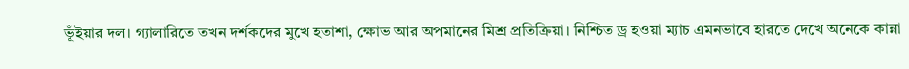ভূঁইয়ার দল। গ্যালারিতে তখন দর্শকদের মুখে হতাশা, ক্ষোভ আর অপমানের মিশ্র প্রতিক্রিয়া। নিশ্চিত ড্র হওয়া ম্যাচ এমনভাবে হারতে দেখে অনেকে কান্না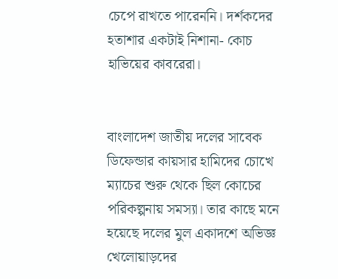চেপে রাখতে পারেননি। দর্শকদের হতাশার একটাই নিশানা- কোচ হাভিয়ের কাবরেরা।


বাংলাদেশ জাতীয় দলের সাবেক ডিফেন্ডার কায়সার হামিদের চোখে ম্যাচের শুরু থেকে ছিল কোচের পরিকল্পনায় সমস্যা। তার কাছে মনে হয়েছে দলের মুল একাদশে অভিজ্ঞ খেলোয়াড়দের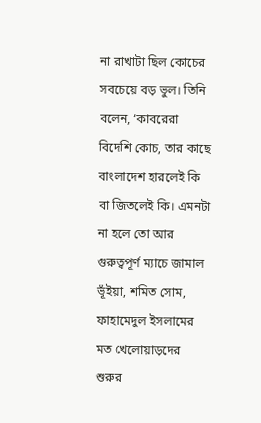না রাখাটা ছিল কোচের সবচেয়ে বড় ভুল। তিনি বলেন, ‘কাবরেরা বিদেশি কোচ, তার কাছে বাংলাদেশ হারলেই কি বা জিতলেই কি। এমনটা না হলে তো আর গুরুত্বপূর্ণ ম্যাচে জামাল ভূঁইয়া, শমিত সোম, ফাহামেদুল ইসলামের মত খেলোয়াড়দের শুরুর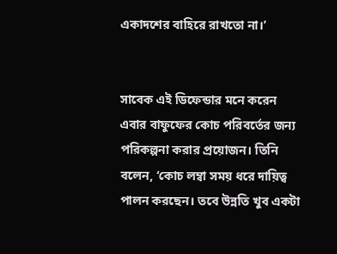একাদশের বাহিরে রাখতো না।’


সাবেক এই ডিফেন্ডার মনে করেন এবার বাফুফের কোচ পরিবর্তের জন্য পরিকল্পনা করার প্রয়োজন। তিনি বলেন, ‘কোচ লম্বা সময় ধরে দায়িত্ব পালন করছেন। তবে উন্নতি খুব একটা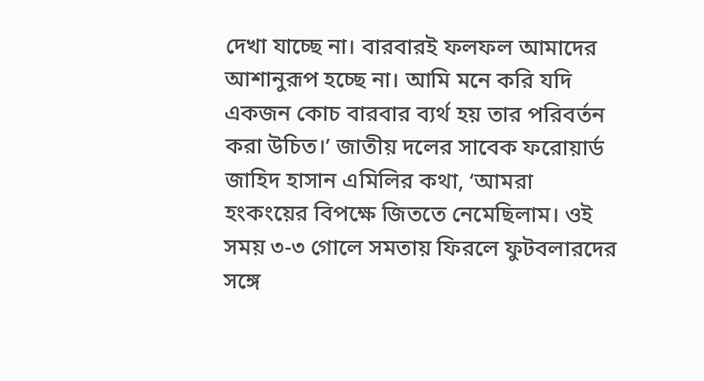দেখা যাচ্ছে না। বারবারই ফলফল আমাদের আশানুরূপ হচ্ছে না। আমি মনে করি যদি একজন কোচ বারবার ব্যর্থ হয় তার পরিবর্তন করা উচিত।’ জাতীয় দলের সাবেক ফরোয়ার্ড জাহিদ হাসান এমিলির কথা, ‘আমরা হংকংয়ের বিপক্ষে জিততে নেমেছিলাম। ওই সময় ৩-৩ গোলে সমতায় ফিরলে ফুটবলারদের সঙ্গে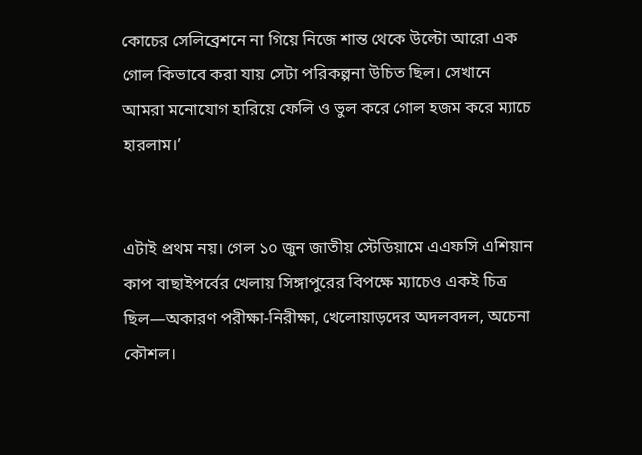কোচের সেলিব্রেশনে না গিয়ে নিজে শান্ত থেকে উল্টো আরো এক গোল কিভাবে করা যায় সেটা পরিকল্পনা উচিত ছিল। সেখানে আমরা মনোযোগ হারিয়ে ফেলি ও ভুল করে গোল হজম করে ম্যাচে হারলাম।’


এটাই প্রথম নয়। গেল ১০ জুন জাতীয় স্টেডিয়ামে এএফসি এশিয়ান কাপ বাছাইপর্বের খেলায় সিঙ্গাপুরের বিপক্ষে ম্যাচেও একই চিত্র ছিল—অকারণ পরীক্ষা-নিরীক্ষা, খেলোয়াড়দের অদলবদল, অচেনা কৌশল।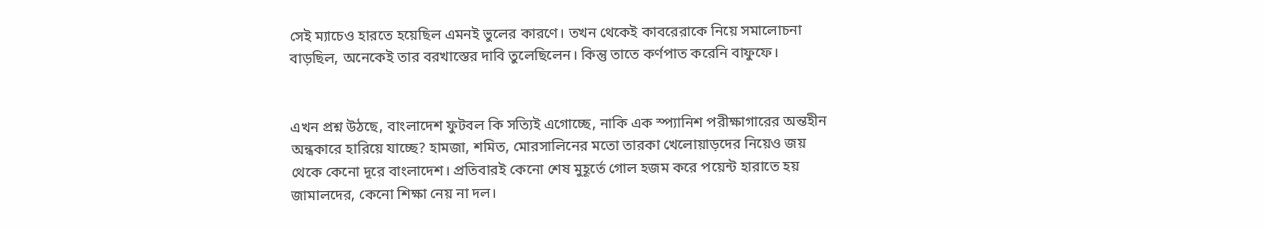সেই ম্যাচেও হারতে হয়েছিল এমনই ভুলের কারণে। তখন থেকেই কাবরেরাকে নিয়ে সমালোচনা বাড়ছিল, অনেকেই তার বরখাস্তের দাবি তুলেছিলেন। কিন্তু তাতে কর্ণপাত করেনি বাফুফে।


এখন প্রশ্ন উঠছে, বাংলাদেশ ফুটবল কি সত্যিই এগোচ্ছে, নাকি এক স্প্যানিশ পরীক্ষাগারের অন্তহীন অন্ধকারে হারিয়ে যাচ্ছে? হামজা, শমিত, মোরসালিনের মতো তারকা খেলোয়াড়দের নিয়েও জয় থেকে কেনো দূরে বাংলাদেশ। প্রতিবারই কেনো শেষ মুহূর্তে গোল হজম করে পয়েন্ট হারাতে হয় জামালদের, কেনো শিক্ষা নেয় না দল।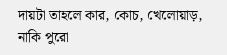দায়টা তাহলে কার, কোচ, খেলোয়াড়, নাকি পুরো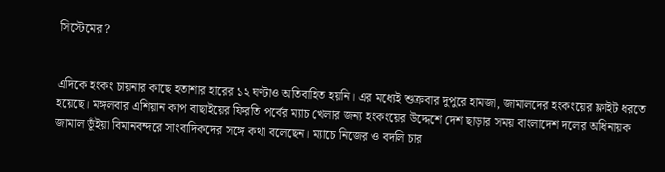সিস্টেমের?


এদিকে হংকং চায়নার কাছে হতাশার হারের ১২ ঘণ্টাও অতিবাহিত হয়নি। এর মধ্যেই শুক্রবার দুপুরে হামজা, জামালদের হংকংয়ের ফ্লাইট ধরতে হয়েছে। মঙ্গলবার এশিয়ান কাপ বাছাইয়ের ফিরতি পর্বের ম্যাচ খেলার জন্য হংকংয়ের উদ্দেশে দেশ ছাড়ার সময় বাংলাদেশ দলের অধিনায়ক জামাল ভূঁইয়া বিমানবন্দরে সাংবাদিকদের সঙ্গে কথা বলেছেন। ম্যাচে নিজের ও বদলি চার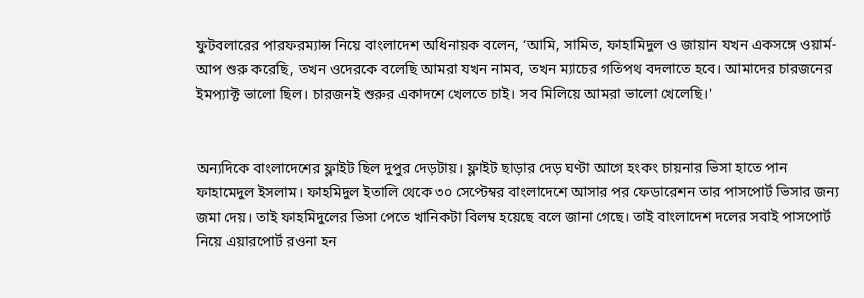ফুটবলারের পারফরম্যান্স নিয়ে বাংলাদেশ অধিনায়ক বলেন, ‘আমি, সামিত, ফাহামিদুল ও জায়ান যখন একসঙ্গে ওয়ার্ম-আপ শুরু করেছি, তখন ওদেরকে বলেছি আমরা যখন নামব, তখন ম্যাচের গতিপথ বদলাতে হবে। আমাদের চারজনের ইমপ্যাক্ট ভালো ছিল। চারজনই শুরুর একাদশে খেলতে চাই। সব মিলিয়ে আমরা ভালো খেলেছি।'


অন্যদিকে বাংলাদেশের ফ্লাইট ছিল দুপুর দেড়টায়। ফ্লাইট ছাড়ার দেড় ঘণ্টা আগে হংকং চায়নার ভিসা হাতে পান ফাহামেদুল ইসলাম। ফাহমিদুল ইতালি থেকে ৩০ সেপ্টেম্বর বাংলাদেশে আসার পর ফেডারেশন তার পাসপোর্ট ভিসার জন্য জমা দেয়। তাই ফাহমিদুলের ভিসা পেতে খানিকটা বিলম্ব হয়েছে বলে জানা গেছে। তাই বাংলাদেশ দলের সবাই পাসপোর্ট নিয়ে এয়ারপোর্ট রওনা হন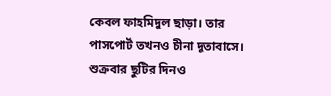কেবল ফাহমিদুল ছাড়া। তার পাসপোর্ট তখনও চীনা দূতাবাসে। শুক্রবার ছুটির দিনও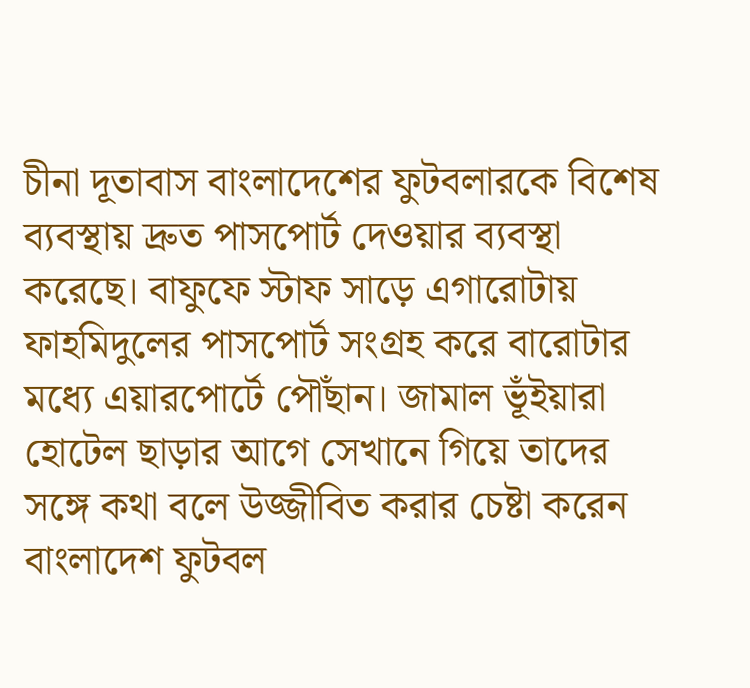চীনা দূতাবাস বাংলাদেশের ফুটবলারকে বিশেষ ব্যবস্থায় দ্রুত পাসপোর্ট দেওয়ার ব্যবস্থা করেছে। বাফুফে স্টাফ সাড়ে এগারোটায় ফাহমিদুলের পাসপোর্ট সংগ্রহ করে বারোটার মধ্যে এয়ারপোর্টে পৌঁছান। জামাল ভূঁইয়ারা হোটেল ছাড়ার আগে সেখানে গিয়ে তাদের সঙ্গে কথা বলে উজ্জীবিত করার চেষ্টা করেন বাংলাদেশ ফুটবল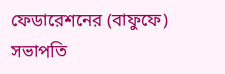ফেডারেশনের (বাফুফে) সভাপতি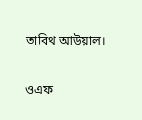তাবিথ আউয়াল।

ওএফ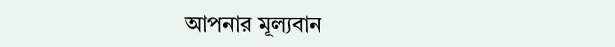আপনার মূল্যবান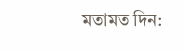মতামত দিন: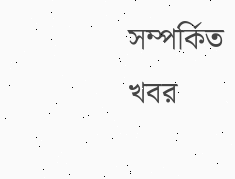সম্পর্কিত খবর